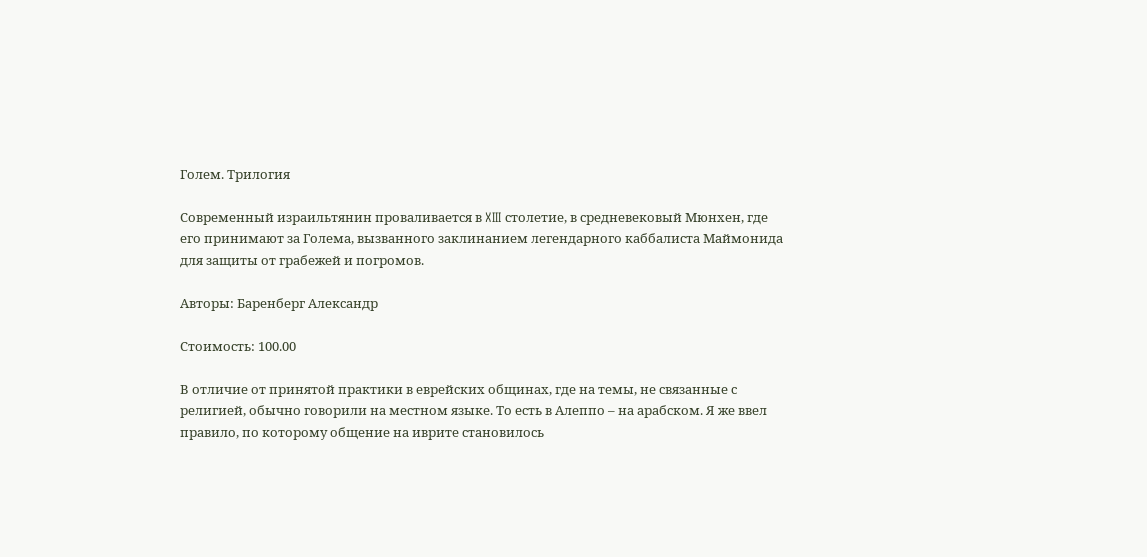Голем. Трилогия

Современный израильтянин проваливается в XIII столетие, в средневековый Мюнхен, где его принимают за Голема, вызванного заклинанием легендарного каббалиста Маймонида для защиты от грабежей и погромов.

Авторы: Баренберг Александр

Стоимость: 100.00

В отличие от принятой практики в еврейских общинах, где на темы, не связанные с религией, обычно говорили на местном языке. То есть в Алеппо – на арабском. Я же ввел правило, по которому общение на иврите становилось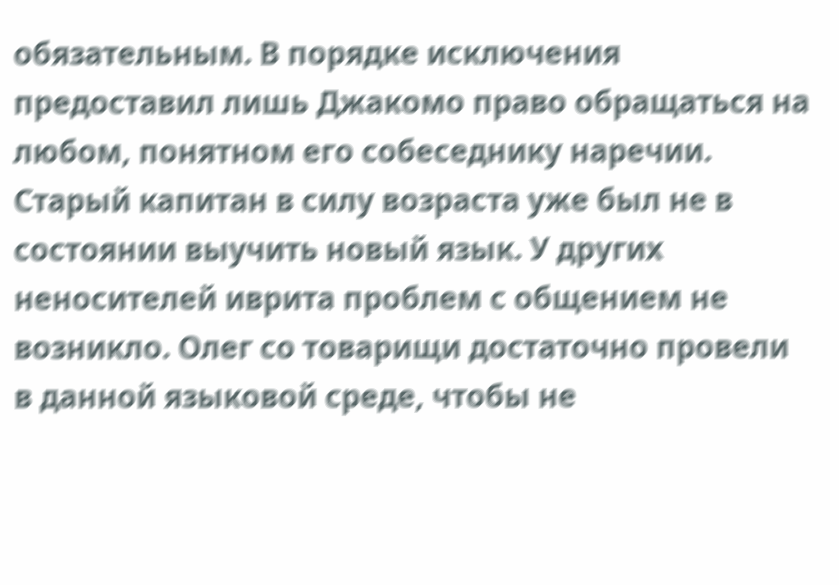обязательным. В порядке исключения предоставил лишь Джакомо право обращаться на любом, понятном его собеседнику наречии. Старый капитан в силу возраста уже был не в состоянии выучить новый язык. У других неносителей иврита проблем с общением не возникло. Олег со товарищи достаточно провели в данной языковой среде, чтобы не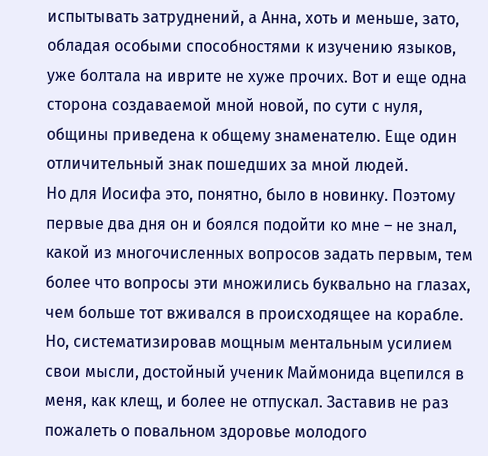испытывать затруднений, а Анна, хоть и меньше, зато, обладая особыми способностями к изучению языков, уже болтала на иврите не хуже прочих. Вот и еще одна сторона создаваемой мной новой, по сути с нуля, общины приведена к общему знаменателю. Еще один отличительный знак пошедших за мной людей.
Но для Иосифа это, понятно, было в новинку. Поэтому первые два дня он и боялся подойти ко мне – не знал, какой из многочисленных вопросов задать первым, тем более что вопросы эти множились буквально на глазах, чем больше тот вживался в происходящее на корабле. Но, систематизировав мощным ментальным усилием свои мысли, достойный ученик Маймонида вцепился в меня, как клещ, и более не отпускал. Заставив не раз пожалеть о повальном здоровье молодого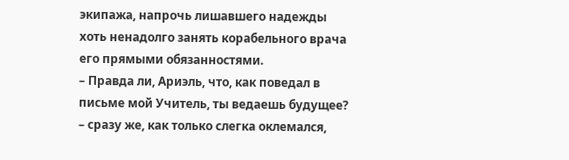экипажа, напрочь лишавшего надежды хоть ненадолго занять корабельного врача его прямыми обязанностями.
– Правда ли, Ариэль, что, как поведал в письме мой Учитель, ты ведаешь будущее? – сразу же, как только слегка оклемался,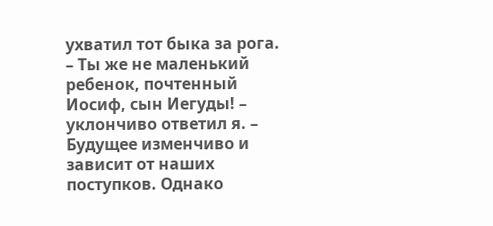ухватил тот быка за рога.
– Ты же не маленький ребенок, почтенный Иосиф, сын Иегуды! – уклончиво ответил я. – Будущее изменчиво и зависит от наших поступков. Однако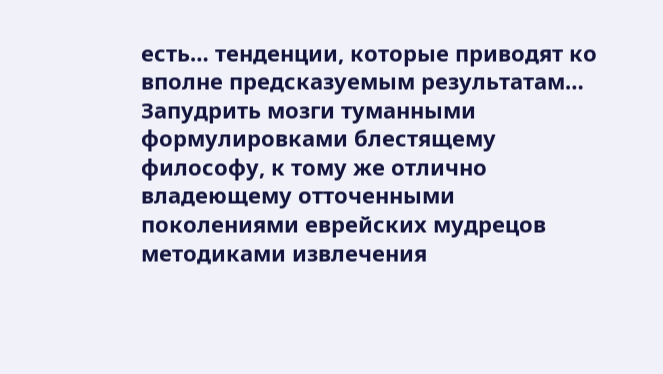есть… тенденции, которые приводят ко вполне предсказуемым результатам…
Запудрить мозги туманными формулировками блестящему философу, к тому же отлично владеющему отточенными поколениями еврейских мудрецов методиками извлечения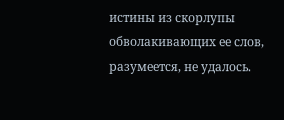истины из скорлупы обволакивающих ее слов, разумеется, не удалось.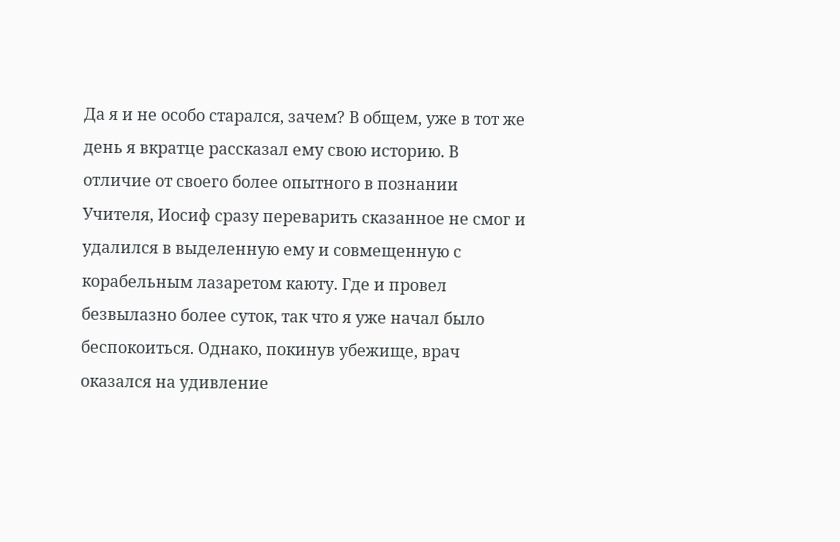Да я и не особо старался, зачем? В общем, уже в тот же день я вкратце рассказал ему свою историю. В отличие от своего более опытного в познании Учителя, Иосиф сразу переварить сказанное не смог и удалился в выделенную ему и совмещенную с корабельным лазаретом каюту. Где и провел безвылазно более суток, так что я уже начал было беспокоиться. Однако, покинув убежище, врач оказался на удивление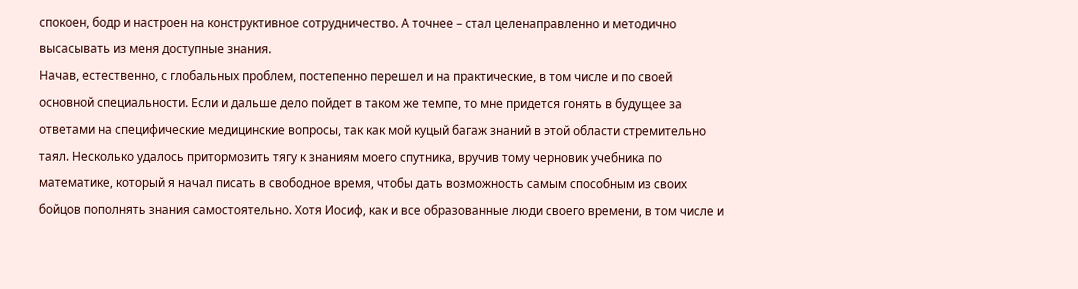спокоен, бодр и настроен на конструктивное сотрудничество. А точнее – стал целенаправленно и методично высасывать из меня доступные знания.
Начав, естественно, с глобальных проблем, постепенно перешел и на практические, в том числе и по своей основной специальности. Если и дальше дело пойдет в таком же темпе, то мне придется гонять в будущее за ответами на специфические медицинские вопросы, так как мой куцый багаж знаний в этой области стремительно таял. Несколько удалось притормозить тягу к знаниям моего спутника, вручив тому черновик учебника по математике, который я начал писать в свободное время, чтобы дать возможность самым способным из своих бойцов пополнять знания самостоятельно. Хотя Иосиф, как и все образованные люди своего времени, в том числе и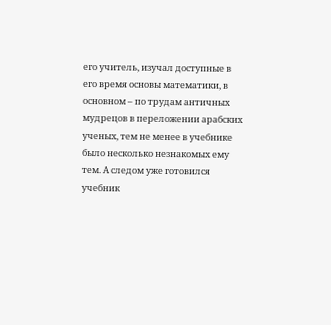его учитель, изучал доступные в его время основы математики, в основном – по трудам античных мудрецов в переложении арабских ученых, тем не менее в учебнике было несколько незнакомых ему тем. А следом уже готовился учебник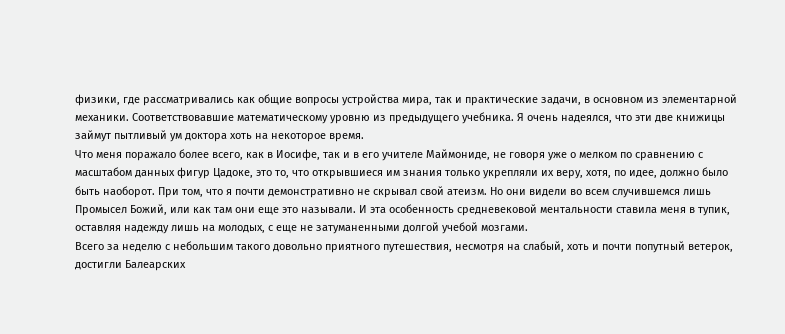физики, где рассматривались как общие вопросы устройства мира, так и практические задачи, в основном из элементарной механики. Соответствовавшие математическому уровню из предыдущего учебника. Я очень надеялся, что эти две книжицы займут пытливый ум доктора хоть на некоторое время.
Что меня поражало более всего, как в Иосифе, так и в его учителе Маймониде, не говоря уже о мелком по сравнению с масштабом данных фигур Цадоке, это то, что открывшиеся им знания только укрепляли их веру, хотя, по идее, должно было быть наоборот. При том, что я почти демонстративно не скрывал свой атеизм. Но они видели во всем случившемся лишь Промысел Божий, или как там они еще это называли. И эта особенность средневековой ментальности ставила меня в тупик, оставляя надежду лишь на молодых, с еще не затуманенными долгой учебой мозгами.
Всего за неделю с небольшим такого довольно приятного путешествия, несмотря на слабый, хоть и почти попутный ветерок, достигли Балеарских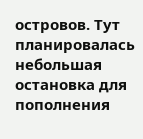островов. Тут планировалась небольшая остановка для пополнения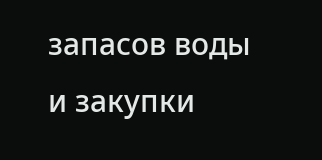запасов воды и закупки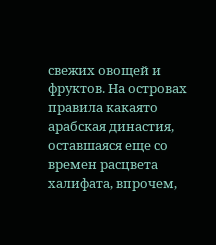свежих овощей и фруктов. На островах правила какаято арабская династия, оставшаяся еще со времен расцвета халифата, впрочем,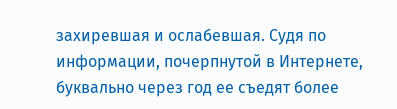захиревшая и ослабевшая. Судя по информации, почерпнутой в Интернете, буквально через год ее съедят более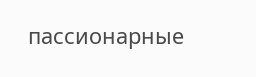пассионарные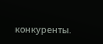конкуренты.